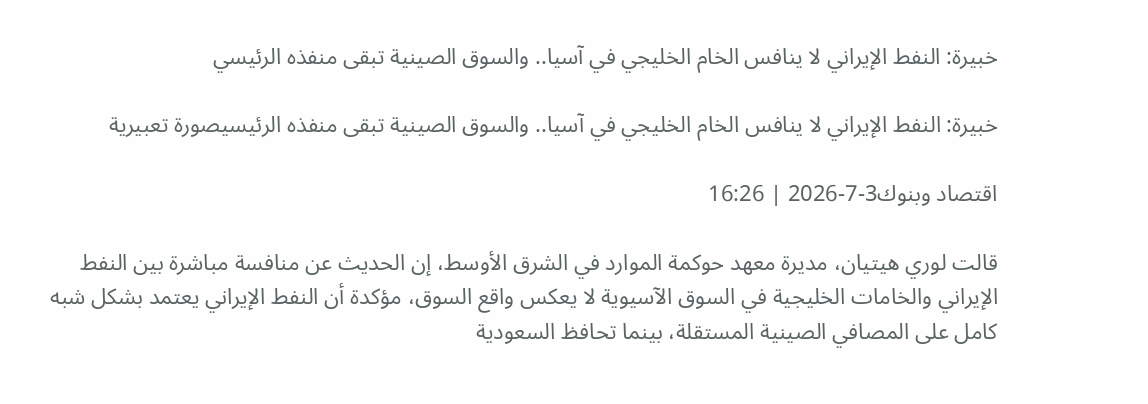خبيرة: النفط الإيراني لا ينافس الخام الخليجي في آسيا.. والسوق الصينية تبقى منفذه الرئيسي

خبيرة: النفط الإيراني لا ينافس الخام الخليجي في آسيا.. والسوق الصينية تبقى منفذه الرئيسيصورة تعبيرية

اقتصاد وبنوك3-7-2026 | 16:26

قالت لوري هيتيان، مديرة معهد حوكمة الموارد في الشرق الأوسط، إن الحديث عن منافسة مباشرة بين النفط الإيراني والخامات الخليجية في السوق الآسيوية لا يعكس واقع السوق، مؤكدة أن النفط الإيراني يعتمد بشكل شبه كامل على المصافي الصينية المستقلة، بينما تحافظ السعودية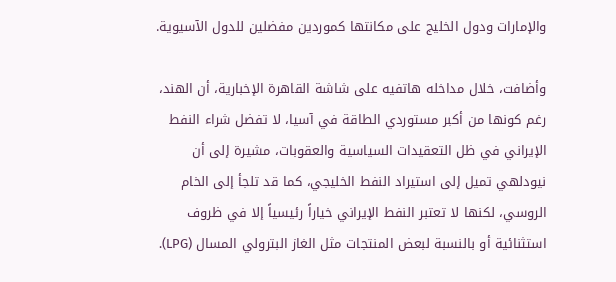والإمارات ودول الخليج على مكانتها كموردين مفضلين للدول الآسيوية.

وأضافت، خلال مداخله هاتفيه على شاشة القاهرة الإخبارية، أن الهند، رغم كونها من أكبر مستوردي الطاقة في آسيا، لا تفضل شراء النفط الإيراني في ظل التعقيدات السياسية والعقوبات، مشيرة إلى أن نيودلهي تميل إلى استيراد النفط الخليجي، كما قد تلجأ إلى الخام الروسي، لكنها لا تعتبر النفط الإيراني خياراً رئيسياً إلا في ظروف استثنائية أو بالنسبة لبعض المنتجات مثل الغاز البترولي المسال (LPG).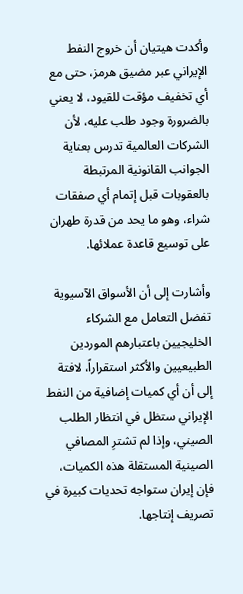وأكدت هيتيان أن خروج النفط الإيراني عبر مضيق هرمز، حتى مع أي تخفيف مؤقت للقيود، لا يعني بالضرورة وجود طلب عليه، لأن الشركات العالمية تدرس بعناية الجوانب القانونية المرتبطة بالعقوبات قبل إتمام أي صفقات شراء، وهو ما يحد من قدرة طهران على توسيع قاعدة عملائها.

وأشارت إلى أن الأسواق الآسيوية تفضل التعامل مع الشركاء الخليجيين باعتبارهم الموردين الطبيعيين والأكثر استقراراً، لافتة إلى أن أي كميات إضافية من النفط الإيراني ستظل في انتظار الطلب الصيني، وإذا لم تشترِ المصافي الصينية المستقلة هذه الكميات، فإن إيران ستواجه تحديات كبيرة في تصريف إنتاجها.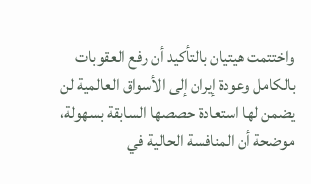واختتمت هيتيان بالتأكيد أن رفع العقوبات بالكامل وعودة إيران إلى الأسواق العالمية لن يضمن لها استعادة حصصها السابقة بسهولة، موضحة أن المنافسة الحالية في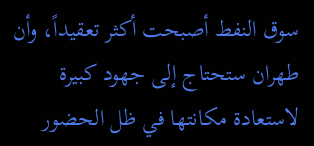سوق النفط أصبحت أكثر تعقيداً، وأن طهران ستحتاج إلى جهود كبيرة لاستعادة مكانتها في ظل الحضور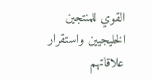القوي للمنتجين الخليجيين واستقرار علاقاتهم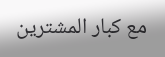مع كبار المشترين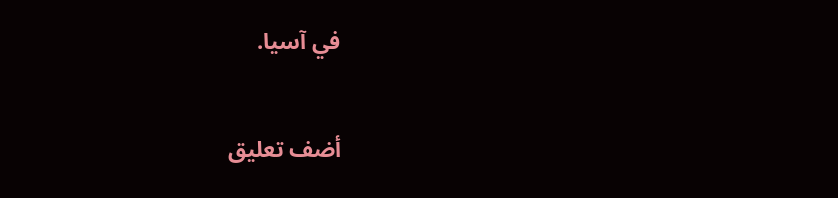في آسيا.

أضف تعليق